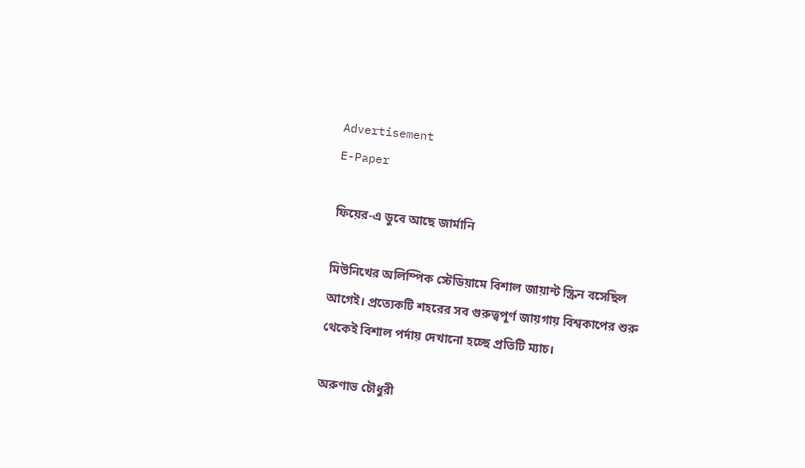Advertisement
E-Paper

ফিয়ের-এ ডুবে আছে জার্মানি

মিউনিখের অলিম্পিক স্টেডিয়ামে বিশাল জায়ান্ট স্ক্রিন বসেছিল আগেই। প্রত্যেকটি শহরের সব গুরুত্বপূর্ণ জায়গায় বিশ্বকাপের শুরু থেকেই বিশাল পর্দায় দেখানো হচ্ছে প্রতিটি ম্যাচ।

অরুণাভ চৌধুরী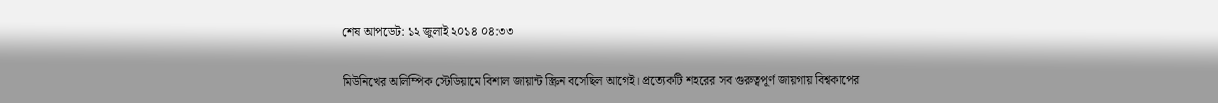শেষ আপডেট: ১২ জুলাই ২০১৪ ০৪:৩৩

মিউনিখের অলিম্পিক স্টেডিয়ামে বিশাল জায়ান্ট স্ক্রিন বসেছিল আগেই। প্রত্যেকটি শহরের সব গুরুত্বপূর্ণ জায়গায় বিশ্বকাপের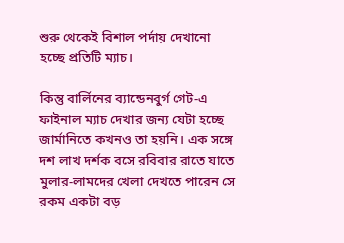শুরু থেকেই বিশাল পর্দায় দেখানো হচ্ছে প্রতিটি ম্যাচ।

কিন্তু বার্লিনের ব্যান্ডেনবুর্গ গেট-এ ফাইনাল ম্যাচ দেখার জন্য যেটা হচ্ছে জার্মানিতে কখনও তা হয়নি। এক সঙ্গে দশ লাখ দর্শক বসে রবিবার রাতে যাতে মুলার-লামদের খেলা দেখতে পারেন সে রকম একটা বড়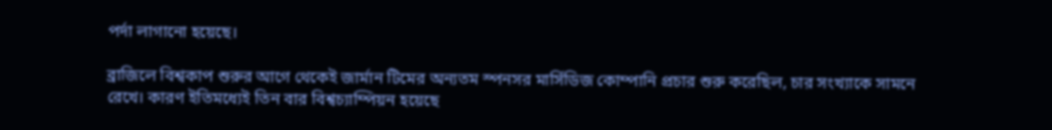পর্দা লাগানো হয়েছে।

ব্রাজিলে বিশ্বকাপ শুরুর আগে থেকেই জার্মান টিমের অন্যতম স্পনসর মার্সিডিজ কোম্পানি প্রচার শুরু করেছিল, চার সংখ্যাকে সামনে রেখে। কারণ ইতিমধ্যেই তিন বার বিশ্বচ্যাম্পিয়ন হয়েছে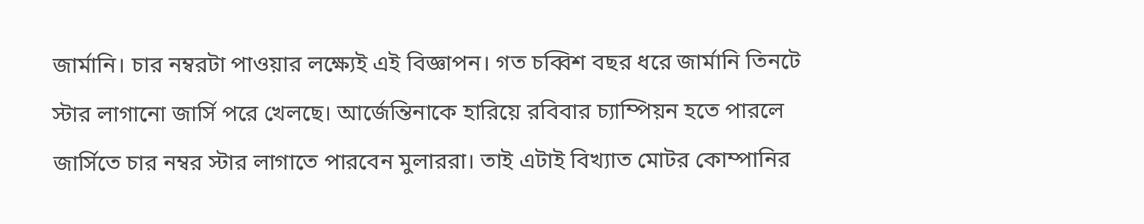জার্মানি। চার নম্বরটা পাওয়ার লক্ষ্যেই এই বিজ্ঞাপন। গত চব্বিশ বছর ধরে জার্মানি তিনটে স্টার লাগানো জার্সি পরে খেলছে। আর্জেন্তিনাকে হারিয়ে রবিবার চ্যাম্পিয়ন হতে পারলে জার্সিতে চার নম্বর স্টার লাগাতে পারবেন মুলাররা। তাই এটাই বিখ্যাত মোটর কোম্পানির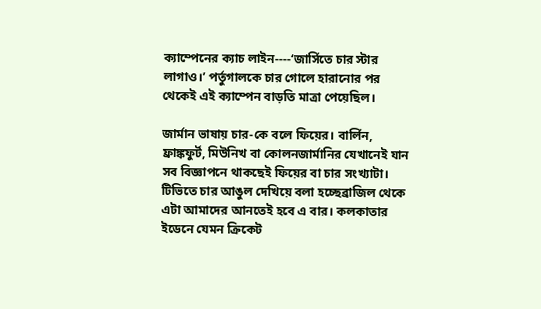ক্যাম্পেনের ক্যাচ লাইন----‘জার্সিতে চার স্টার লাগাও।’ পর্তুগালকে চার গোলে হারানোর পর থেকেই এই ক্যাম্পেন বাড়তি মাত্রা পেয়েছিল।

জার্মান ভাষায় চার-কে বলে ফিয়ের। বার্লিন, ফ্রাঙ্কফুর্ট, মিউনিখ বা কোলনজার্মানির যেখানেই যান সব বিজ্ঞাপনে থাকছেই ফিয়ের বা চার সংখ্যাটা। টিভিতে চার আঙুল দেখিয়ে বলা হচ্ছেব্রাজিল থেকে এটা আমাদের আনতেই হবে এ বার। কলকাতার ইডেনে যেমন ক্রিকেট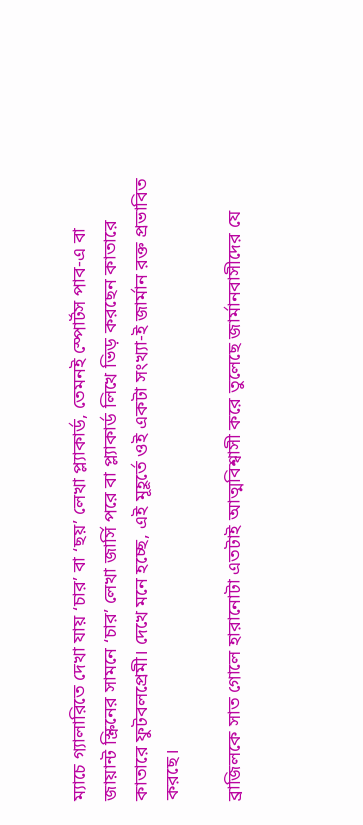ম্যাচে গ্যালারিতে দেখা যায় ‘চার’ বা ‘ছয়’ লেখা প্ল্যাকার্ড, তেমনই স্পোর্টস পাব-এ বা জায়ান্ট স্ক্রিনের সামনে ‘চার’ লেখা জার্সি পরে বা প্ল্যাকার্ড লিখে ভিড় করছেন কাতারে কাতারে ফুটবলপ্রেমী। দেখে মনে হচ্ছে, এই মূহূর্তে ওই একটা সংখ্যা-ই জার্মান রক্ত প্রভাবিত করছে।

ব্রাজিলকে সাত গোলে হারানোটা এতটাই আত্মবিশ্বাসী করে তুলেছে জার্মানবাসীদের যে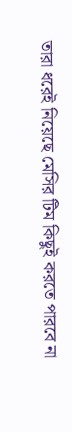তারা ধরেই নিয়েছে মেসির টিম কিছুই করতে পারবে না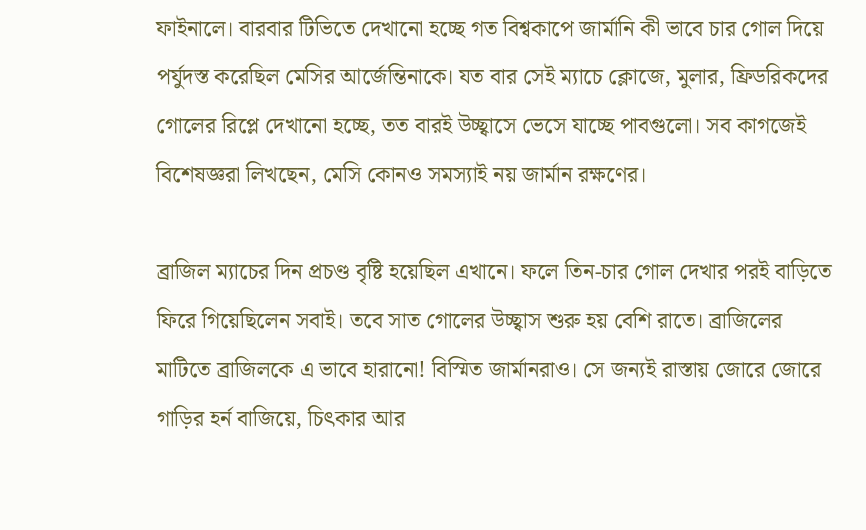ফাইনালে। বারবার টিভিতে দেখানো হচ্ছে গত বিশ্বকাপে জার্মানি কী ভাবে চার গোল দিয়ে পর্যুদস্ত করেছিল মেসির আর্জেন্তিনাকে। যত বার সেই ম্যাচে ক্লোজে, মুলার, ফ্রিডরিকদের গোলের রিপ্লে দেখানো হচ্ছে, তত বারই উচ্ছ্বাসে ভেসে যাচ্ছে পাবগুলো। সব কাগজেই বিশেষজ্ঞরা লিখছেন, মেসি কোনও সমস্যাই নয় জার্মান রক্ষণের।

ব্রাজিল ম্যাচের দিন প্রচণ্ড বৃষ্টি হয়েছিল এখানে। ফলে তিন-চার গোল দেখার পরই বাড়িতে ফিরে গিয়েছিলেন সবাই। তবে সাত গোলের উচ্ছ্বাস শুরু হয় বেশি রাতে। ব্রাজিলের মাটিতে ব্রাজিলকে এ ভাবে হারানো! বিস্মিত জার্মানরাও। সে জন্যই রাস্তায় জোরে জোরে গাড়ির হর্ন বাজিয়ে, চিৎকার আর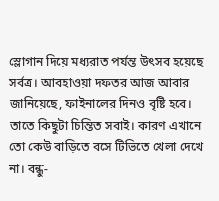স্লোগান দিয়ে মধ্যরাত পর্যন্ত উৎসব হয়েছে সর্বত্র। আবহাওয়া দফতর আজ আবার জানিয়েছে, ফাইনালের দিনও বৃষ্টি হবে। তাতে কিছুটা চিন্তিত সবাই। কারণ এখানে তো কেউ বাড়িতে বসে টিভিতে খেলা দেখে না। বন্ধু-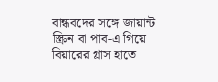বান্ধবদের সঙ্গে জায়ান্ট স্ক্রিন বা পাব-এ গিয়ে বিয়ারের গ্লাস হাতে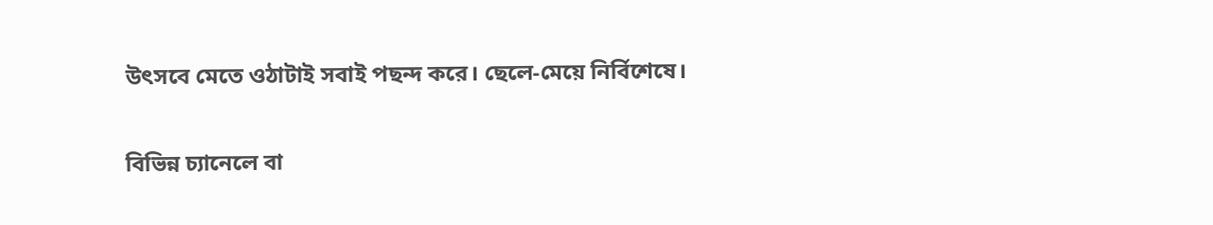উৎসবে মেতে ওঠাটাই সবাই পছন্দ করে। ছেলে-মেয়ে নির্বিশেষে।

বিভিন্ন চ্যানেলে বা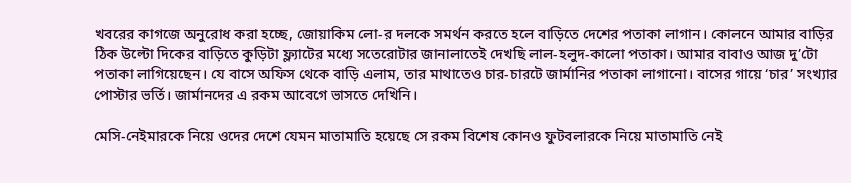খবরের কাগজে অনুরোধ করা হচ্ছে, জোয়াকিম লো-র দলকে সমর্থন করতে হলে বাড়িতে দেশের পতাকা লাগান। কোলনে আমার বাড়ির ঠিক উল্টো দিকের বাড়িতে কুড়িটা ফ্ল্যাটের মধ্যে সতেরোটার জানালাতেই দেখছি লাল-হলুদ-কালো পতাকা। আমার বাবাও আজ দু’টো পতাকা লাগিয়েছেন। যে বাসে অফিস থেকে বাড়ি এলাম, তার মাথাতেও চার-চারটে জার্মানির পতাকা লাগানো। বাসের গায়ে ‘চার’ সংখ্যার পোস্টার ভর্তি। জার্মানদের এ রকম আবেগে ভাসতে দেখিনি।

মেসি-নেইমারকে নিয়ে ওদের দেশে যেমন মাতামাতি হয়েছে সে রকম বিশেষ কোনও ফুটবলারকে নিয়ে মাতামাতি নেই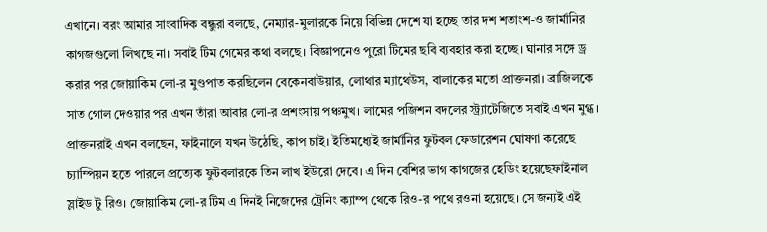এখানে। বরং আমার সাংবাদিক বন্ধুরা বলছে, নেম্যার-মুলারকে নিয়ে বিভিন্ন দেশে যা হচ্ছে তার দশ শতাংশ-ও জার্মানির কাগজগুলো লিখছে না। সবাই টিম গেমের কথা বলছে। বিজ্ঞাপনেও পুরো টিমের ছবি ব্যবহার করা হচ্ছে। ঘানার সঙ্গে ড্র করার পর জোয়াকিম লো-র মুণ্ডপাত করছিলেন বেকেনবাউয়ার, লোথার ম্যাথেউস, বালাকের মতো প্রাক্তনরা। ব্রাজিলকে সাত গোল দেওয়ার পর এখন তাঁরা আবার লো-র প্রশংসায় পঞ্চমুখ। লামের পজিশন বদলের স্ট্র্যাটেজিতে সবাই এখন মুগ্ধ। প্রাক্তনরাই এখন বলছেন, ফাইনালে যখন উঠেছি, কাপ চাই। ইতিমধ্যেই জার্মানির ফুটবল ফেডারেশন ঘোষণা করেছে চ্যাম্পিয়ন হতে পারলে প্রত্যেক ফুটবলারকে তিন লাখ ইউরো দেবে। এ দিন বেশির ভাগ কাগজের হেডিং হয়েছেফাইনাল স্লাইড টু রিও। জোয়াকিম লো-র টিম এ দিনই নিজেদের ট্রেনিং ক্যাম্প থেকে রিও-র পথে রওনা হয়েছে। সে জন্যই এই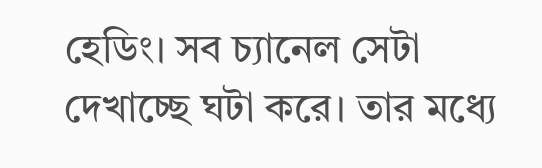হেডিং। সব চ্যানেল সেটা দেখাচ্ছে ঘটা করে। তার মধ্যে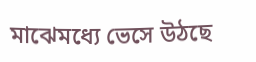মাঝেমধ্যে ভেসে উঠছে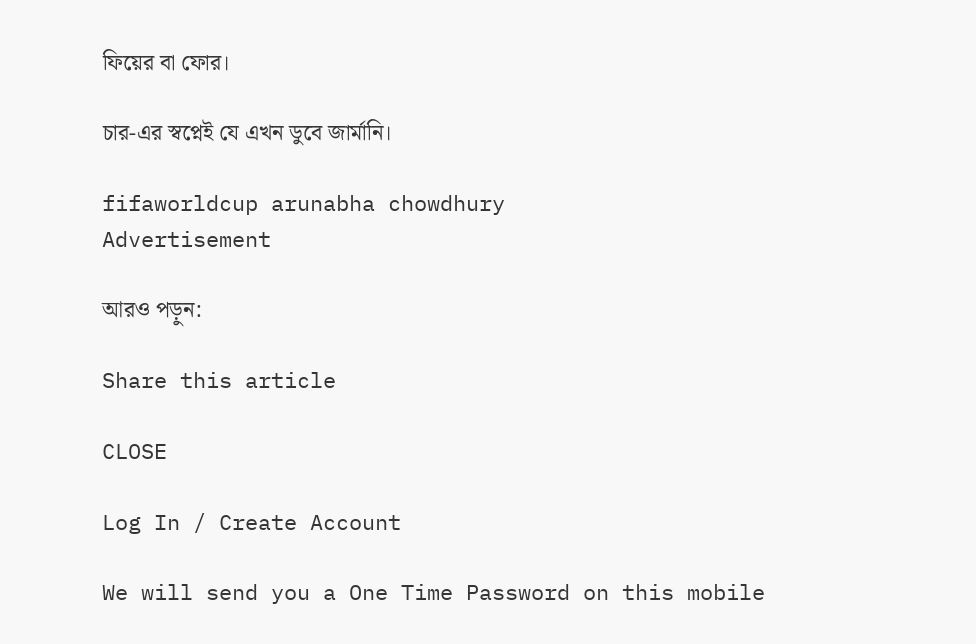ফিয়ের বা ফোর।

চার-এর স্বপ্নেই যে এখন ডুবে জার্মানি।

fifaworldcup arunabha chowdhury
Advertisement

আরও পড়ুন:

Share this article

CLOSE

Log In / Create Account

We will send you a One Time Password on this mobile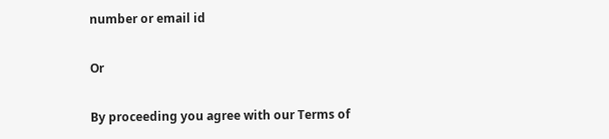number or email id

Or

By proceeding you agree with our Terms of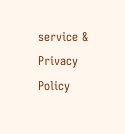service & Privacy Policy